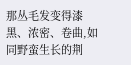那丛毛发变得漆黑、浓密、卷曲,如同野蛮生长的荆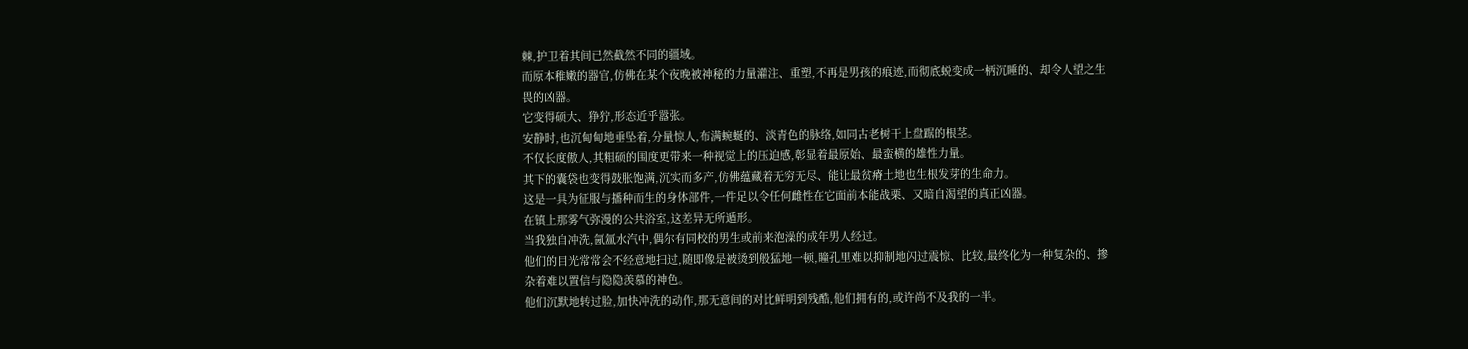棘,护卫着其间已然截然不同的疆域。
而原本稚嫩的器官,仿佛在某个夜晚被神秘的力量灌注、重塑,不再是男孩的痕迹,而彻底蜕变成一柄沉睡的、却令人望之生畏的凶器。
它变得硕大、狰狞,形态近乎嚣张。
安静时,也沉甸甸地垂坠着,分量惊人,布满蜿蜒的、淡青色的脉络,如同古老树干上盘踞的根茎。
不仅长度傲人,其粗硕的围度更带来一种视觉上的压迫感,彰显着最原始、最蛮横的雄性力量。
其下的囊袋也变得鼓胀饱满,沉实而多产,仿佛蕴藏着无穷无尽、能让最贫瘠土地也生根发芽的生命力。
这是一具为征服与播种而生的身体部件,一件足以令任何雌性在它面前本能战栗、又暗自渴望的真正凶器。
在镇上那雾气弥漫的公共浴室,这差异无所遁形。
当我独自冲洗,氤氲水汽中,偶尔有同校的男生或前来泡澡的成年男人经过。
他们的目光常常会不经意地扫过,随即像是被烫到般猛地一顿,瞳孔里难以抑制地闪过震惊、比较,最终化为一种复杂的、掺杂着难以置信与隐隐羡慕的神色。
他们沉默地转过脸,加快冲洗的动作,那无意间的对比鲜明到残酷,他们拥有的,或许尚不及我的一半。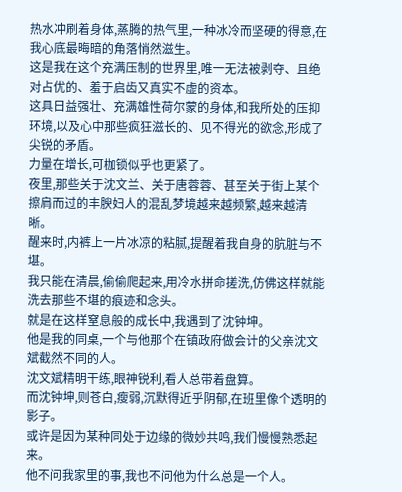热水冲刷着身体,蒸腾的热气里,一种冰冷而坚硬的得意,在我心底最晦暗的角落悄然滋生。
这是我在这个充满压制的世界里,唯一无法被剥夺、且绝对占优的、羞于启齿又真实不虚的资本。
这具日益强壮、充满雄性荷尔蒙的身体,和我所处的压抑环境,以及心中那些疯狂滋长的、见不得光的欲念,形成了尖锐的矛盾。
力量在增长,可枷锁似乎也更紧了。
夜里,那些关于沈文兰、关于唐蓉蓉、甚至关于街上某个擦肩而过的丰腴妇人的混乱梦境越来越频繁,越来越清晰。
醒来时,内裤上一片冰凉的粘腻,提醒着我自身的肮脏与不堪。
我只能在清晨,偷偷爬起来,用冷水拼命搓洗,仿佛这样就能洗去那些不堪的痕迹和念头。
就是在这样窒息般的成长中,我遇到了沈钟坤。
他是我的同桌,一个与他那个在镇政府做会计的父亲沈文斌截然不同的人。
沈文斌精明干练,眼神锐利,看人总带着盘算。
而沈钟坤,则苍白,瘦弱,沉默得近乎阴郁,在班里像个透明的影子。
或许是因为某种同处于边缘的微妙共鸣,我们慢慢熟悉起来。
他不问我家里的事,我也不问他为什么总是一个人。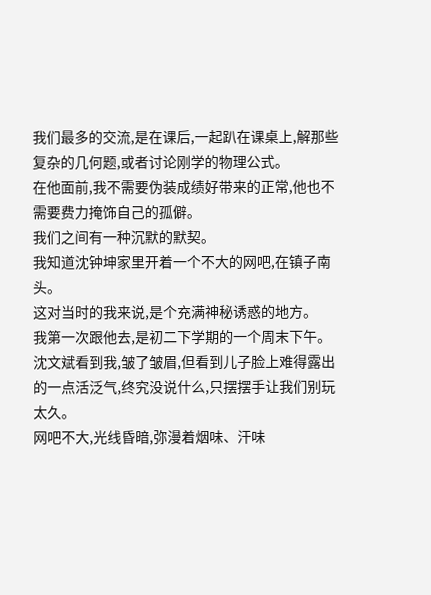我们最多的交流,是在课后,一起趴在课桌上,解那些复杂的几何题,或者讨论刚学的物理公式。
在他面前,我不需要伪装成绩好带来的正常,他也不需要费力掩饰自己的孤僻。
我们之间有一种沉默的默契。
我知道沈钟坤家里开着一个不大的网吧,在镇子南头。
这对当时的我来说,是个充满神秘诱惑的地方。
我第一次跟他去,是初二下学期的一个周末下午。
沈文斌看到我,皱了皱眉,但看到儿子脸上难得露出的一点活泛气,终究没说什么,只摆摆手让我们别玩太久。
网吧不大,光线昏暗,弥漫着烟味、汗味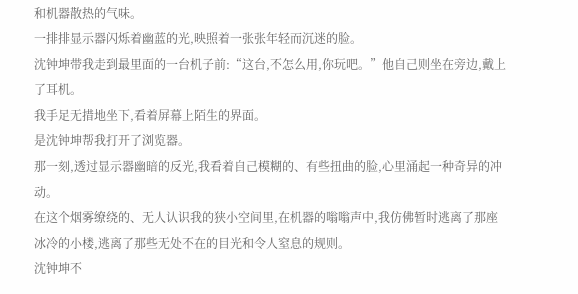和机器散热的气味。
一排排显示器闪烁着幽蓝的光,映照着一张张年轻而沉迷的脸。
沈钟坤带我走到最里面的一台机子前:“这台,不怎么用,你玩吧。”他自己则坐在旁边,戴上了耳机。
我手足无措地坐下,看着屏幕上陌生的界面。
是沈钟坤帮我打开了浏览器。
那一刻,透过显示器幽暗的反光,我看着自己模糊的、有些扭曲的脸,心里涌起一种奇异的冲动。
在这个烟雾缭绕的、无人认识我的狭小空间里,在机器的嗡嗡声中,我仿佛暂时逃离了那座冰冷的小楼,逃离了那些无处不在的目光和令人窒息的规则。
沈钟坤不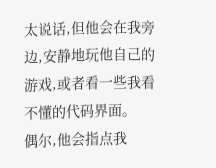太说话,但他会在我旁边,安静地玩他自己的游戏,或者看一些我看不懂的代码界面。
偶尔,他会指点我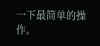一下最简单的操作。